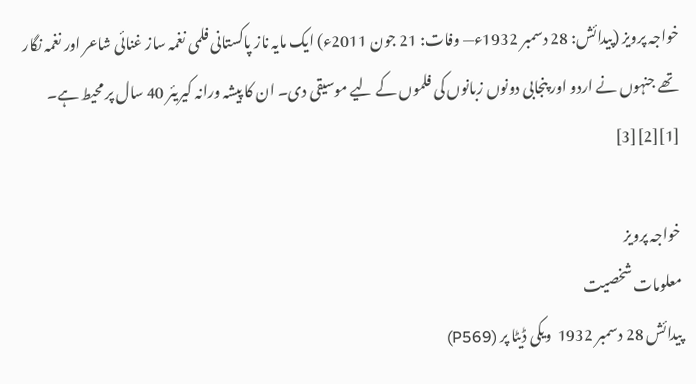خواجہ پرویز (پیدائش: 28 دسمبر 1932ء— وفات: 21 جون 2011ء) ایک مایہ ناز پاکستانی فلمی نغمہ ساز غنائی شاعر اور نغمہ نگار تھے جنہوں نے اردو اور پنجابی دونوں زبانوں کی فلموں کے لیے موسیقی دی۔ ان کا پیشہ ورانہ کیریئر 40 سال پر محیط ہے۔ [1][2][3]

خواجہ پرویز
معلومات شخصیت
پیدائش 28 دسمبر 1932  ویکی ڈیٹا پر (P569)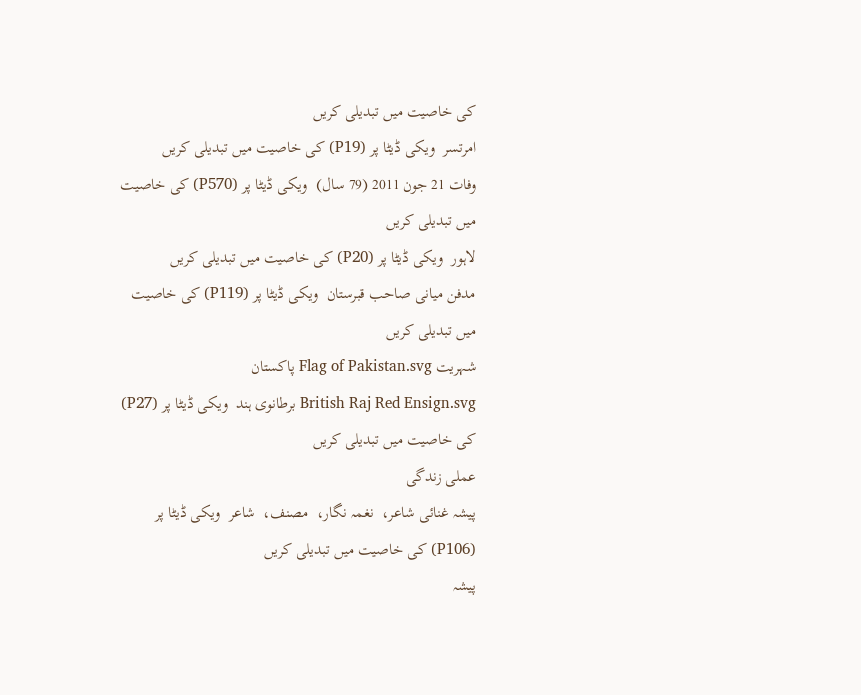کی خاصیت میں تبدیلی کریں
امرتسر  ویکی ڈیٹا پر (P19) کی خاصیت میں تبدیلی کریں
وفات 21 جون 2011 (79 سال)  ویکی ڈیٹا پر (P570) کی خاصیت میں تبدیلی کریں
لاہور  ویکی ڈیٹا پر (P20) کی خاصیت میں تبدیلی کریں
مدفن میانی صاحب قبرستان  ویکی ڈیٹا پر (P119) کی خاصیت میں تبدیلی کریں
شہریت Flag of Pakistan.svg پاکستان
British Raj Red Ensign.svg برطانوی ہند  ویکی ڈیٹا پر (P27) کی خاصیت میں تبدیلی کریں
عملی زندگی
پیشہ غنائی شاعر،  نغمہ نگار،  مصنف،  شاعر  ویکی ڈیٹا پر (P106) کی خاصیت میں تبدیلی کریں
پیشہ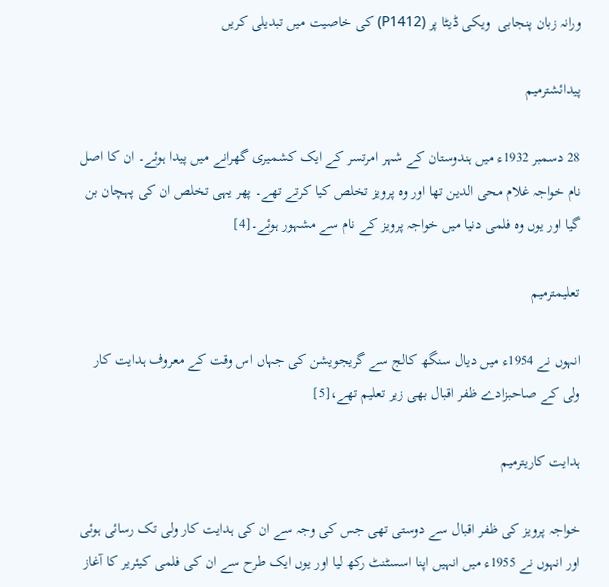ورانہ زبان پنجابی  ویکی ڈیٹا پر (P1412) کی خاصیت میں تبدیلی کریں

پیدائشترميم

28 دسمبر 1932ء میں ہندوستان کے شہر امرتسر کے ایک کشمیری گھرانے میں پیدا ہوئے۔ ان کا اصل نام خواجہ غلام محی الدین تھا اور وہ پرویز تخلص کیا کرتے تھے۔ پھر یہی تخلص ان کی پہچان بن گیا اور یوں وہ فلمی دنیا میں خواجہ پرویز کے نام سے مشہور ہوئے۔[4]

تعلیمترميم

انہوں نے 1954ء میں دیال سنگھ کالج سے گریجویشن کی جہاں اس وقت کے معروف ہدایت کار ولی کے صاحبزادے ظفر اقبال بھی زیر تعلیم تھے،[5]

ہدایت کاریترميم

خواجہ پرویز کی ظفر اقبال سے دوستی تھی جس کی وجہ سے ان کی ہدایت کار ولی تک رسائی ہوئی اور انہوں نے 1955ء میں انہیں اپنا اسسٹنٹ رکھ لیا اور یوں ایک طرح سے ان کی فلمی کیئریر کا آغاز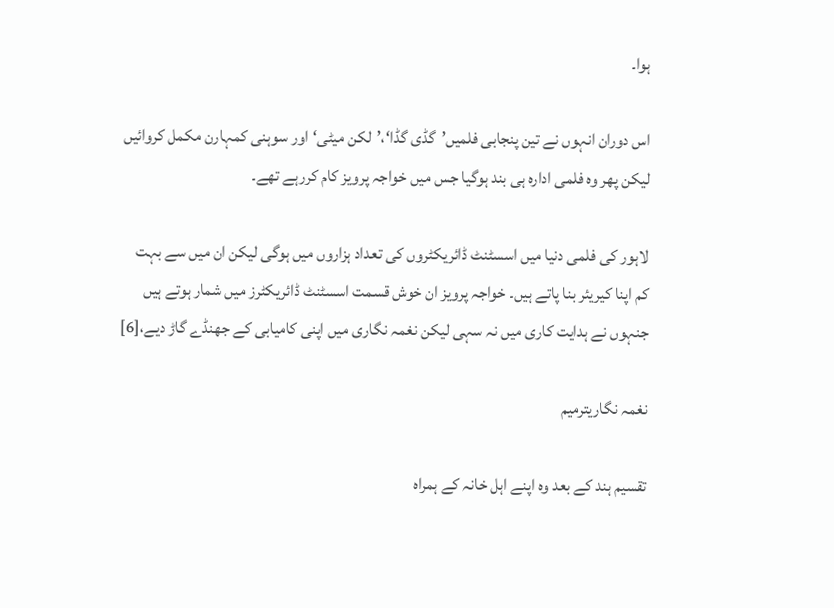ہوا۔

اس دوران انہوں نے تین پنجابی فلمیں’گڈی گڈا‘،’لکن میٹی‘اور سوہنی کمہارن مکمل کروائیں لیکن پھر وہ فلمی ادارہ ہی بند ہوگیا جس میں خواجہ پرویز کام کررہے تھے۔

لاہور کی فلمی دنیا میں اسسٹنٹ ڈائریکٹروں کی تعداد ہزاروں میں ہوگی لیکن ان میں سے بہت کم اپنا کیریئر بنا پاتے ہیں۔ خواجہ پرویز ان خوش قسمت اسسٹنٹ ڈائریکٹرز میں شمار ہوتے ہیں جنہوں نے ہدایت کاری میں نہ سہی لیکن نغمہ نگاری میں اپنی کامیابی کے جھنڈے گاڑ دیے،[6]

نغمہ نگاریترميم

تقسیم ہند کے بعد وہ اپنے اہل خانہ کے ہمراہ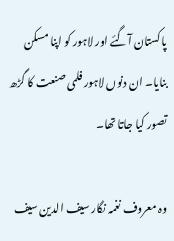پاکستان آگئے اور لاہور کو اپنا مسکن بنایا۔ ان دنوں لاہور فلمی صنعت کا گڑھ تصور کیا جاتا تھا۔

وہ معروف نغمہ نگار سیف الدین سیف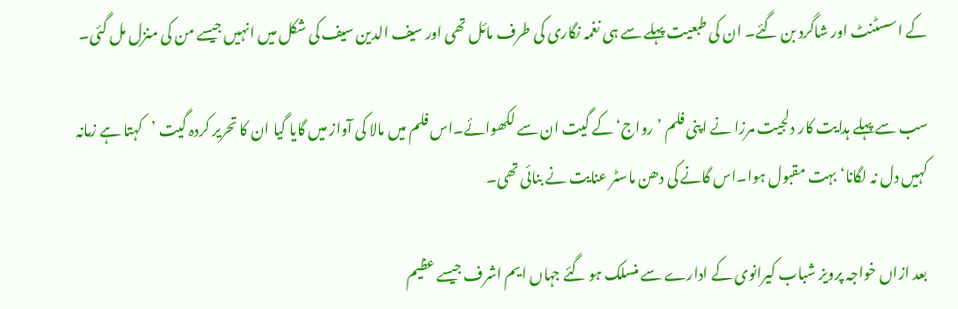کے اسسٹنٹ اور شاگرد بن گئے۔ ان کی طبعیت پہلے سے ہی نغمہ نگاری کی طرف مائل تھی اور سیف الدین سیف کی شکل میں انہیں جیسے من کی منزل مل گئی۔

سب سے پہلے ہدایت کار دلجیت مرزا نے اپنی فلم ’رواج‘ کے گیت ان سے لکھوائے۔اس فلم میں مالا کی آواز میں گایا گیا ان کا تحریر کردہ گیت ’کہتا ہے زمانہ کہیں دل نہ لگانا‘ بہت مقبول ہوا۔اس گانے کی دھن ماسٹر عنایت نے بنائی تھی۔

بعد ازاں خواجہ پرویز شباب کیرانوی کے ادارے سے منسلک ہو گئے جہاں ایم اشرف جیسے عظیم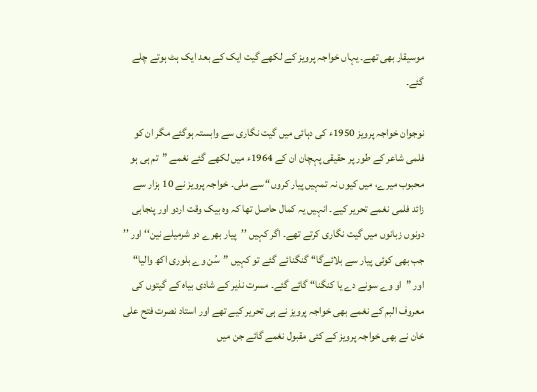موسیقار بھی تھے۔ یہاں خواجہ پرویز کے لکھے گیت ایک کے بعد ایک ہٹ ہوتے چلے گئے۔

نوجوان خواجہ پرویز 1950ء کی دہائی میں گیت نگاری سے وابستہ ہوگئے مگر ان کو فلمی شاعر کے طور پر حقیقی پہچان ان کے 1964ء میں لکھے گئے نغمے ”تم ہی ہو محبوب میرے، میں کیوں نہ تمہیں پیار کروں“ سے ملی۔ خواجہ پرویز نے 10 ہزار سے زائد فلمی نغمے تحریر کیے۔ انہیں یہ کمال حاصل تھا کہ وہ بیک وقت اردو اور پنجابی دونوں زبانوں میں گیت نگاری کرتے تھے۔ اگر کہیں ’’پیار بھرے دو شرمیلے نین‘‘ اور ’’ جب بھی کوئی پیار سے بلائےگا‘‘ گنگنائے گئے تو کہیں ”سُن وے بلوری اکھ والیا“ اور ”او وے سونے دے یا کنگنا“ گائے گئے۔ مسرت نذیر کے شادی بیاہ کے گیتوں کی معروف البم کے نغمے بھی خواجہ پرویز نے ہی تحریر کیے تھے اور استاد نصرت فتح علی خان نے بھی خواجہ پرویز کے کئی مقبول نغمے گائے جن میں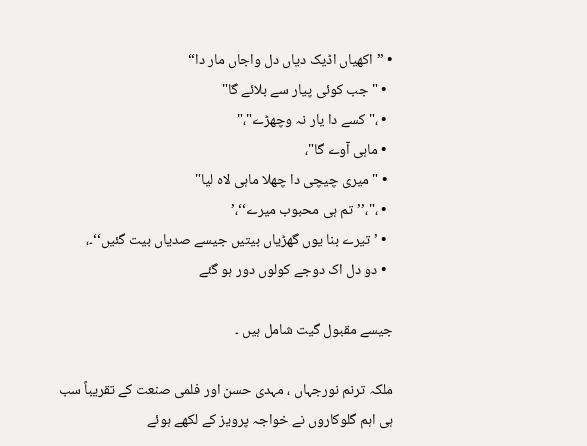• ”اکھیاں اڈیک دیاں دل واجاں مار دا“
  • " جب کوئی پیار سے بلائے گا"
  • ،"کسے دا یار نہ وچھڑے"،"
  • ماہی آوے گا"،
  • "میری چیچی دا چھلا ماہی لاہ لیا"
  • ،"،’’تم ہی محبوب میرے‘‘،’
  • ’تیرے بنا یوں گھڑیاں بیتیں جیسے صدیاں بیت گئیں‘‘۔،
  • دو دل اک دوجے کولوں دور ہو گئے

جیسے مقبول گیت شامل ہیں ۔

ملکہ ترنم نورجہاں ، مہدی حسن اور فلمی صنعت کے تقریباً سب ہی اہم گلوکاروں نے خواجہ پرویز کے لکھے ہوئے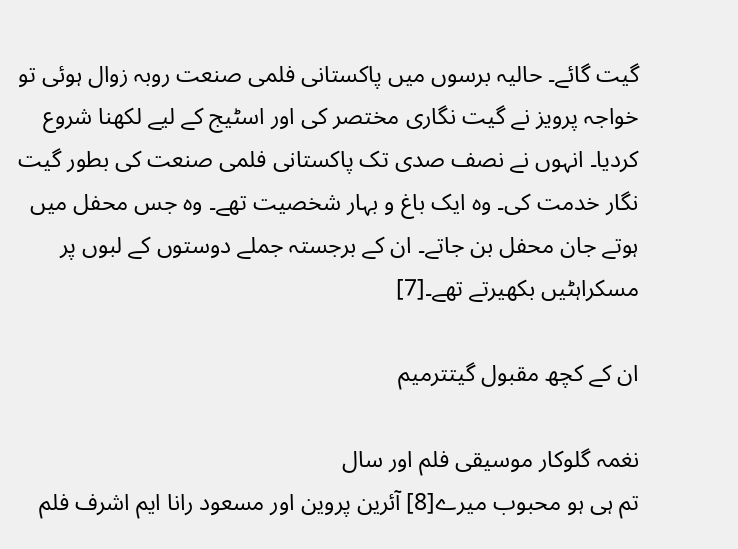گیت گائے۔ حالیہ برسوں میں پاکستانی فلمی صنعت روبہ زوال ہوئی تو خواجہ پرویز نے گیت نگاری مختصر کی اور اسٹیج کے لیے لکھنا شروع کردیا۔ انہوں نے نصف صدی تک پاکستانی فلمی صنعت کی بطور گیت نگار خدمت کی۔ وہ ایک باغ و بہار شخصیت تھے۔ وہ جس محفل میں ہوتے جان محفل بن جاتے۔ ان کے برجستہ جملے دوستوں کے لبوں پر مسکراہٹیں بکھیرتے تھے۔[7]

ان کے کچھ مقبول گیتترميم

نغمہ گلوکار موسیقی فلم اور سال
تم ہی ہو محبوب میرے[8] آئرین پروین اور مسعود رانا ایم اشرف فلم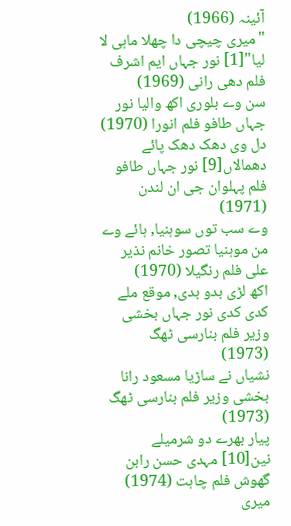آئینہ (1966)
"میری چیچی دا چھلا ماہی لا لیا"[1] نور جہاں ایم اشرف فلم دھی رانی (1969)
سن وے بلوری اکھ والیا نور جہاں طافو فلم انورا (1970)
دل وی دھک دھک پائے دھمالاں[9] نور جہاں طافو فلم پہلوان جی ان لندن (1971)
وے سب توں سوہنیا, ہائے وے من موہنیا تصور خانم نذیر علی فلم رنگیلا (1970)
اکھ لڑی بدو بدی, موقع ملے کدی کدی نور جہاں بخشی وزير فلم بنارسی ٹھگ (1973)
نشیاں نے ساڑیا مسعود رانا بخشی وزير فلم بنارسی ٹھگ (1973)
پیار بھرے دو شرمیلے نین[10] مہدی حسن رابن گھوش فلم چاہت (1974)
میری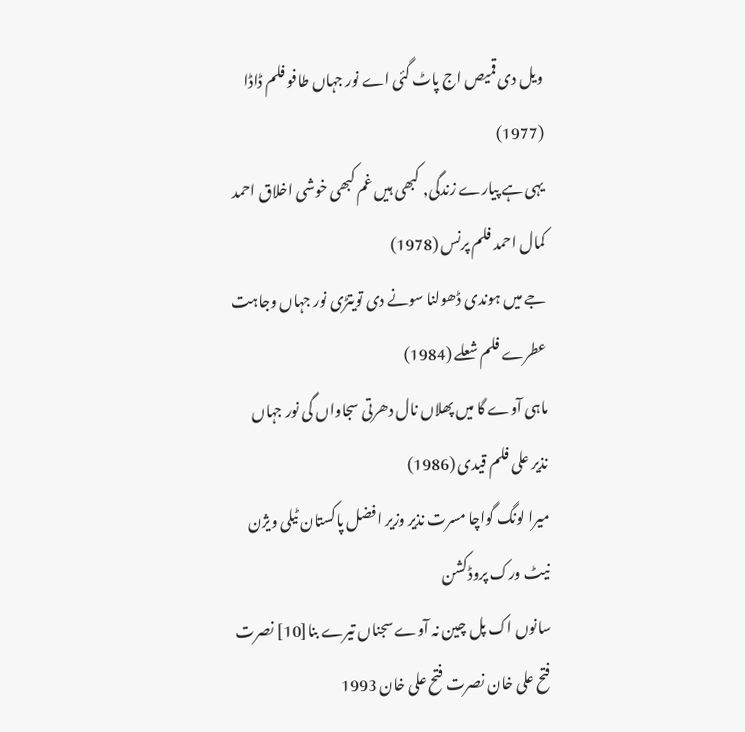ویل دی قمیص اج پاٹ گئی اے نور جہاں طافو فلم ڈاڈا (1977)
یہی ہے پیارے زندگی, کبھی ہیں غم کبھی خوشی اخلاق احمد کمال احمد فلم پرنس (1978)
جے میں ہوندی ڈھولنا سونے دی تویتڑی نور جہاں وجاہت عطرے فلم شعلے (1984)
ماہی آوے گا میں پھلاں نال دھرتی سجاواں گی نور جہاں نذیر علی فلم قیدی (1986)
میرا لونگ گواچا مسرت نذیر وزير افضل پاکستان ٹیلی ویژن نیٹ ورک پروڈکشن
سانوں اک پل چین نہ آوے سجناں تیرے بنا[10] نصرت فتح علی خان نصرت فتح علی خان 1993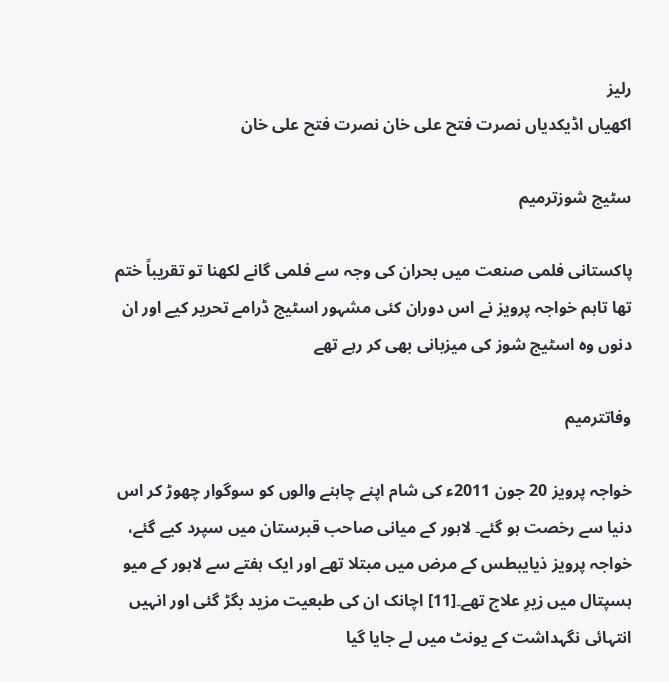رلیز
اکھیاں اڈیکدیاں نصرت فتح علی خان نصرت فتح علی خان

سٹیج شوزترميم

پاکستانی فلمی صنعت میں بحران کی وجہ سے فلمی گانے لکھنا تو تقریباً ختم تھا تاہم خواجہ پرویز نے اس دوران کئی مشہور اسٹیج ڈرامے تحریر کیے اور ان دنوں وہ اسٹیج شوز کی میزبانی بھی کر رہے تھے

وفاتترميم

خواجہ پرویز 20 جون 2011ء کی شام اپنے چاہنے والوں کو سوگوار چھوڑ کر اس دنیا سے رخصت ہو گئے۔ لاہور کے میانی صاحب قبرستان میں سپرد کیے گئے، خواجہ پرویز ذیایبطس کے مرض میں مبتلا تھے اور ایک ہفتے سے لاہور کے میو ہسپتال میں زیرِ علاج تھے۔[11] اچانک ان کی طبعیت مزید بگڑ گئی اور انہیں انتہائی نگہداشت کے یونٹ میں لے جایا گیا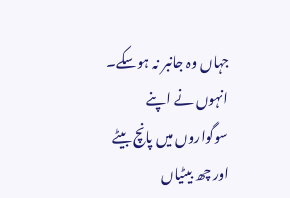جہاں وہ جانبر نہ ہوسکے۔ انہوں نے اپنے سوگواروں میں پانچ بیٹے اور چھ بیٹیاں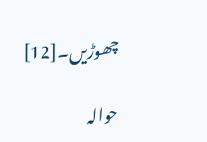چھوڑیں۔[12]

حوالہ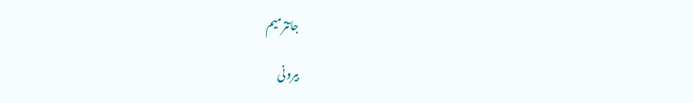جاتترميم

بیرونی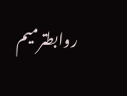روابطترميم